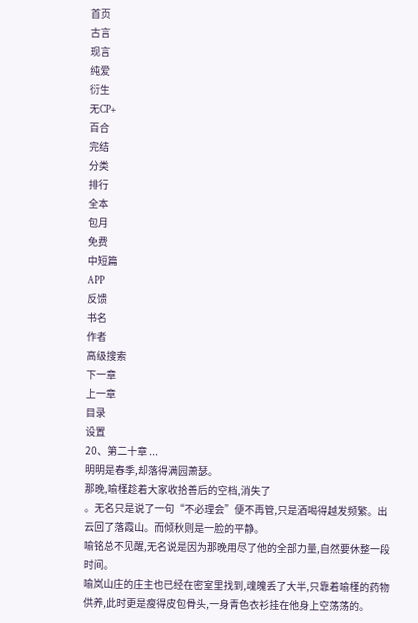首页
古言
现言
纯爱
衍生
无CP+
百合
完结
分类
排行
全本
包月
免费
中短篇
APP
反馈
书名
作者
高级搜索
下一章
上一章
目录
设置
20、第二十章 ...
明明是春季,却落得满园萧瑟。
那晚,喻槿趁着大家收拾善后的空档,消失了
。无名只是说了一句“不必理会”便不再管,只是酒喝得越发频繁。出云回了落霞山。而倾秋则是一脸的平静。
喻铭总不见醒,无名说是因为那晚用尽了他的全部力量,自然要休整一段时间。
喻岚山庄的庄主也已经在密室里找到,魂魄丢了大半,只靠着喻槿的药物供养,此时更是瘦得皮包骨头,一身青色衣衫挂在他身上空荡荡的。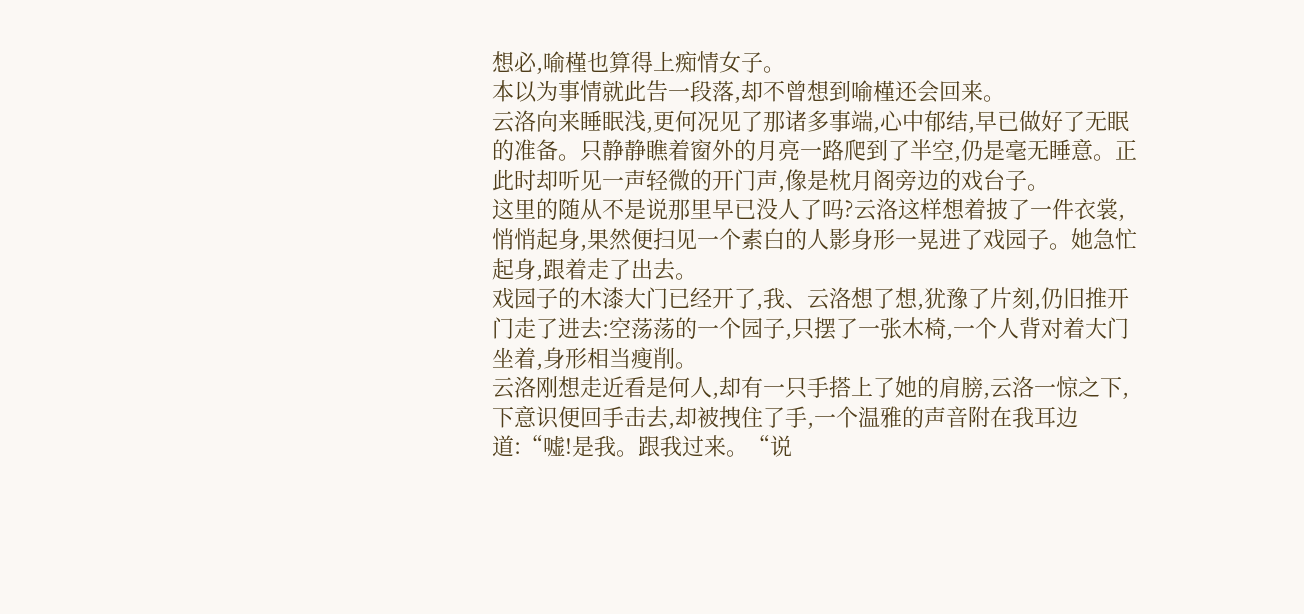想必,喻槿也算得上痴情女子。
本以为事情就此告一段落,却不曾想到喻槿还会回来。
云洛向来睡眠浅,更何况见了那诸多事端,心中郁结,早已做好了无眠的准备。只静静瞧着窗外的月亮一路爬到了半空,仍是毫无睡意。正此时却听见一声轻微的开门声,像是枕月阁旁边的戏台子。
这里的随从不是说那里早已没人了吗?云洛这样想着披了一件衣裳,悄悄起身,果然便扫见一个素白的人影身形一晃进了戏园子。她急忙起身,跟着走了出去。
戏园子的木漆大门已经开了,我、云洛想了想,犹豫了片刻,仍旧推开门走了进去:空荡荡的一个园子,只摆了一张木椅,一个人背对着大门坐着,身形相当瘦削。
云洛刚想走近看是何人,却有一只手搭上了她的肩膀,云洛一惊之下,下意识便回手击去,却被拽住了手,一个温雅的声音附在我耳边道:“嘘!是我。跟我过来。“说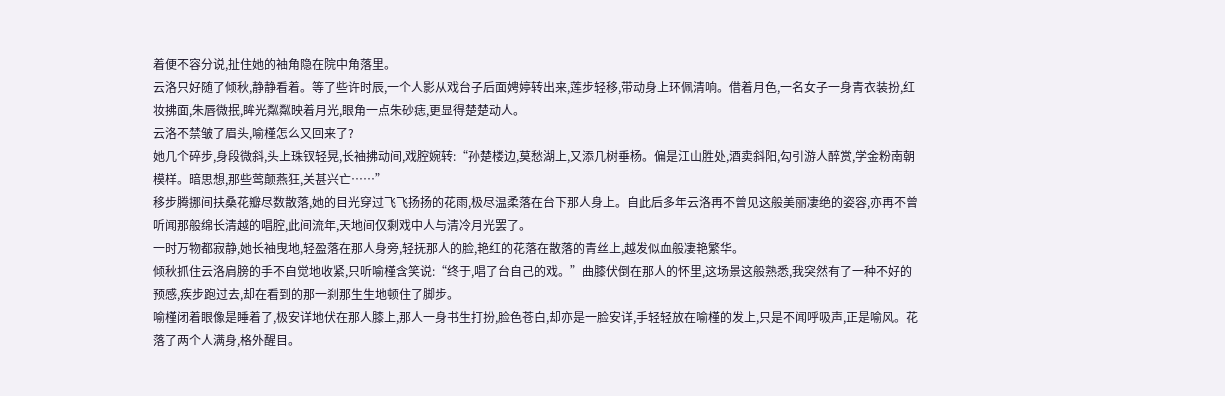着便不容分说,扯住她的袖角隐在院中角落里。
云洛只好随了倾秋,静静看着。等了些许时辰,一个人影从戏台子后面娉婷转出来,莲步轻移,带动身上环佩清响。借着月色,一名女子一身青衣装扮,红妆拂面,朱唇微抿,眸光粼粼映着月光,眼角一点朱砂痣,更显得楚楚动人。
云洛不禁皱了眉头,喻槿怎么又回来了?
她几个碎步,身段微斜,头上珠钗轻晃,长袖拂动间,戏腔婉转:“孙楚楼边,莫愁湖上,又添几树垂杨。偏是江山胜处,酒卖斜阳,勾引游人醉赏,学金粉南朝模样。暗思想,那些莺颠燕狂,关甚兴亡……”
移步腾挪间扶桑花瓣尽数散落,她的目光穿过飞飞扬扬的花雨,极尽温柔落在台下那人身上。自此后多年云洛再不曾见这般美丽凄绝的姿容,亦再不曾听闻那般绵长清越的唱腔,此间流年,天地间仅剩戏中人与清冷月光罢了。
一时万物都寂静,她长袖曳地,轻盈落在那人身旁,轻抚那人的脸,艳红的花落在散落的青丝上,越发似血般凄艳繁华。
倾秋抓住云洛肩膀的手不自觉地收紧,只听喻槿含笑说:“终于,唱了台自己的戏。”曲膝伏倒在那人的怀里,这场景这般熟悉,我突然有了一种不好的预感,疾步跑过去,却在看到的那一刹那生生地顿住了脚步。
喻槿闭着眼像是睡着了,极安详地伏在那人膝上,那人一身书生打扮,脸色苍白,却亦是一脸安详,手轻轻放在喻槿的发上,只是不闻呼吸声,正是喻风。花落了两个人满身,格外醒目。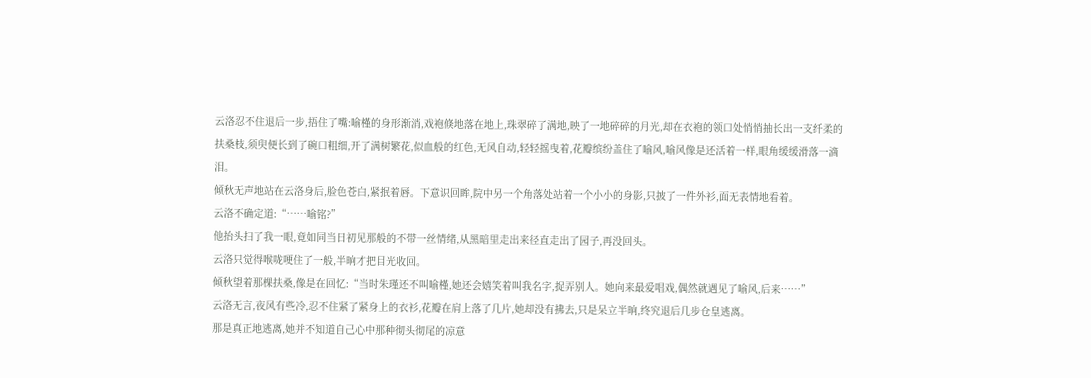云洛忍不住退后一步,捂住了嘴:喻槿的身形渐消,戏袍倏地落在地上,珠翠碎了满地,映了一地碎碎的月光,却在衣袍的领口处悄悄抽长出一支纤柔的扶桑枝,须臾便长到了碗口粗细,开了满树繁花,似血般的红色,无风自动,轻轻摇曳着,花瓣缤纷盖住了喻风,喻风像是还活着一样,眼角缓缓滑落一滴泪。
倾秋无声地站在云洛身后,脸色苍白,紧抿着唇。下意识回眸,院中另一个角落处站着一个小小的身影,只披了一件外衫,面无表情地看着。
云洛不确定道:“……喻铭?”
他抬头扫了我一眼,竟如同当日初见那般的不带一丝情绪,从黑暗里走出来径直走出了园子,再没回头。
云洛只觉得喉咙哽住了一般,半晌才把目光收回。
倾秋望着那棵扶桑,像是在回忆:“当时朱瑾还不叫喻槿,她还会嬉笑着叫我名字,捉弄别人。她向来最爱唱戏,偶然就遇见了喻风,后来……”
云洛无言,夜风有些冷,忍不住紧了紧身上的衣衫,花瓣在肩上落了几片,她却没有拂去,只是呆立半晌,终究退后几步仓皇逃离。
那是真正地逃离,她并不知道自己心中那种彻头彻尾的凉意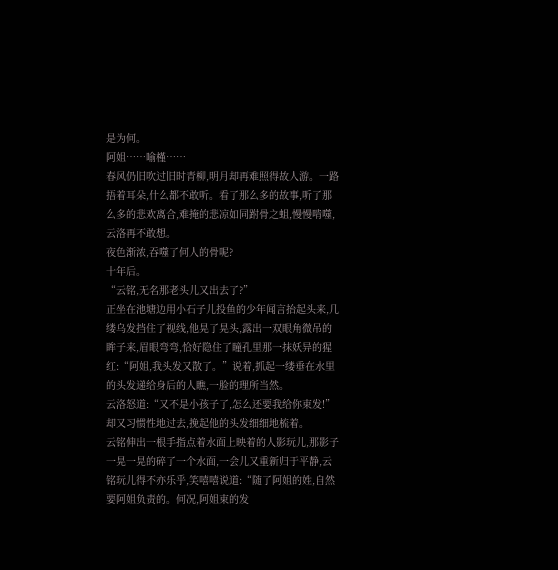是为何。
阿姐……喻槿……
春风仍旧吹过旧时青柳,明月却再难照得故人游。一路捂着耳朵,什么都不敢听。看了那么多的故事,听了那么多的悲欢离合,难掩的悲凉如同跗骨之蛆,慢慢啃噬,云洛再不敢想。
夜色渐浓,吞噬了何人的骨呢?
十年后。
“云铭,无名那老头儿又出去了?”
正坐在池塘边用小石子儿投鱼的少年闻言抬起头来,几缕乌发挡住了视线,他晃了晃头,露出一双眼角微吊的眸子来,眉眼弯弯,恰好隐住了瞳孔里那一抹妖异的猩红:“阿姐,我头发又散了。”说着,抓起一缕垂在水里的头发递给身后的人瞧,一脸的理所当然。
云洛怒道:“又不是小孩子了,怎么还要我给你束发!”却又习惯性地过去,挽起他的头发细细地梳着。
云铭伸出一根手指点着水面上映着的人影玩儿,那影子一晃一晃的碎了一个水面,一会儿又重新归于平静,云铭玩儿得不亦乐乎,笑嘻嘻说道:“随了阿姐的姓,自然要阿姐负责的。何况,阿姐束的发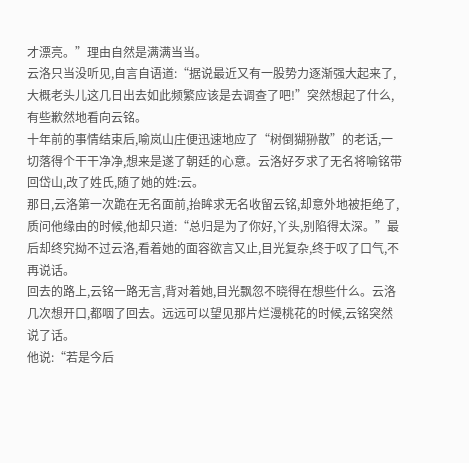才漂亮。”理由自然是满满当当。
云洛只当没听见,自言自语道:“据说最近又有一股势力逐渐强大起来了,大概老头儿这几日出去如此频繁应该是去调查了吧!”突然想起了什么,有些歉然地看向云铭。
十年前的事情结束后,喻岚山庄便迅速地应了“树倒猢狲散”的老话,一切落得个干干净净,想来是遂了朝廷的心意。云洛好歹求了无名将喻铭带回岱山,改了姓氏,随了她的姓:云。
那日,云洛第一次跪在无名面前,抬眸求无名收留云铭,却意外地被拒绝了,质问他缘由的时候,他却只道:“总归是为了你好,丫头,别陷得太深。”最后却终究拗不过云洛,看着她的面容欲言又止,目光复杂,终于叹了口气,不再说话。
回去的路上,云铭一路无言,背对着她,目光飘忽不晓得在想些什么。云洛几次想开口,都咽了回去。远远可以望见那片烂漫桃花的时候,云铭突然说了话。
他说:“若是今后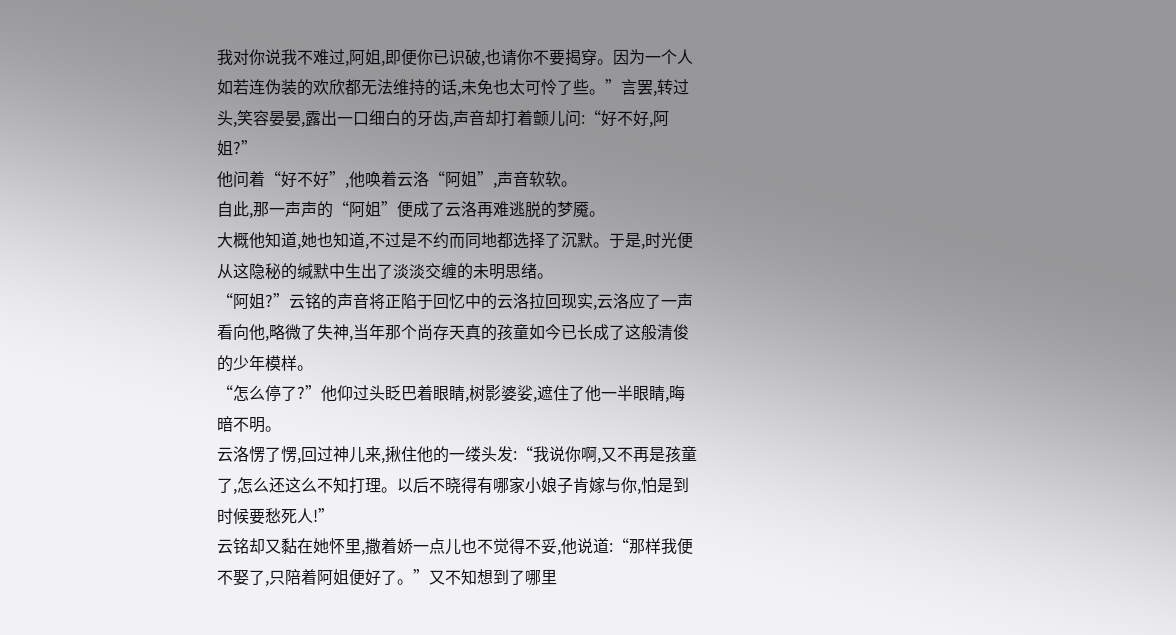我对你说我不难过,阿姐,即便你已识破,也请你不要揭穿。因为一个人如若连伪装的欢欣都无法维持的话,未免也太可怜了些。”言罢,转过头,笑容晏晏,露出一口细白的牙齿,声音却打着颤儿问:“好不好,阿姐?”
他问着“好不好”,他唤着云洛“阿姐”,声音软软。
自此,那一声声的“阿姐”便成了云洛再难逃脱的梦魇。
大概他知道,她也知道,不过是不约而同地都选择了沉默。于是,时光便从这隐秘的缄默中生出了淡淡交缠的未明思绪。
“阿姐?”云铭的声音将正陷于回忆中的云洛拉回现实,云洛应了一声看向他,略微了失神,当年那个尚存天真的孩童如今已长成了这般清俊的少年模样。
“怎么停了?”他仰过头眨巴着眼睛,树影婆娑,遮住了他一半眼睛,晦暗不明。
云洛愣了愣,回过神儿来,揪住他的一缕头发:“我说你啊,又不再是孩童了,怎么还这么不知打理。以后不晓得有哪家小娘子肯嫁与你,怕是到时候要愁死人!”
云铭却又黏在她怀里,撒着娇一点儿也不觉得不妥,他说道:“那样我便不娶了,只陪着阿姐便好了。”又不知想到了哪里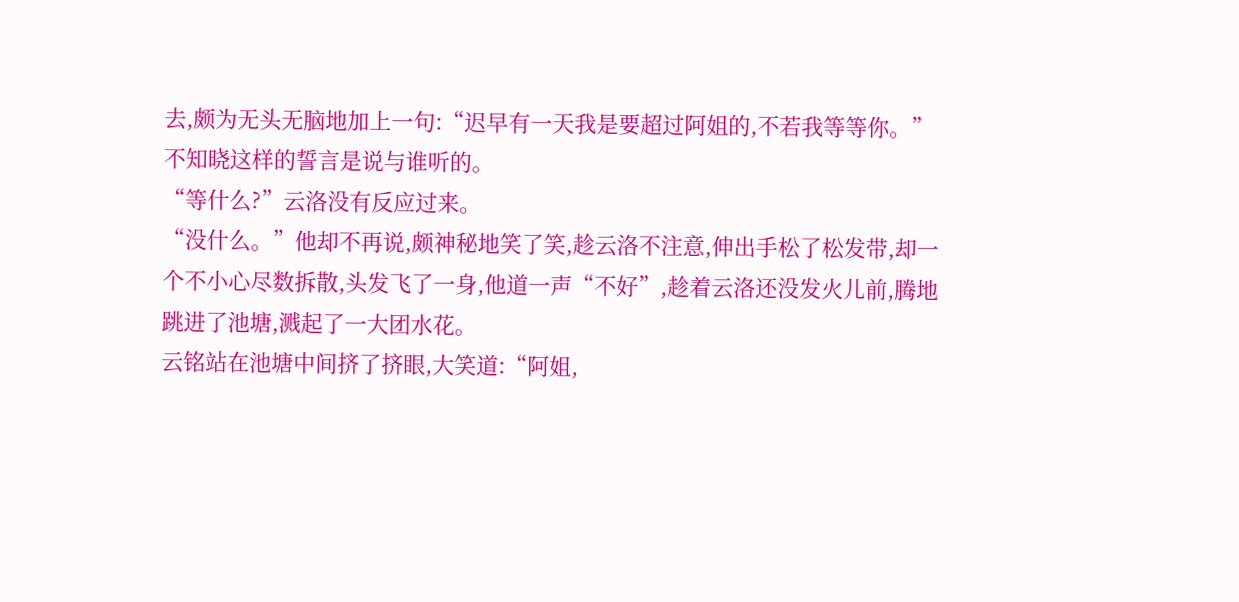去,颇为无头无脑地加上一句:“迟早有一天我是要超过阿姐的,不若我等等你。”
不知晓这样的誓言是说与谁听的。
“等什么?”云洛没有反应过来。
“没什么。”他却不再说,颇神秘地笑了笑,趁云洛不注意,伸出手松了松发带,却一个不小心尽数拆散,头发飞了一身,他道一声“不好”,趁着云洛还没发火儿前,腾地跳进了池塘,溅起了一大团水花。
云铭站在池塘中间挤了挤眼,大笑道:“阿姐,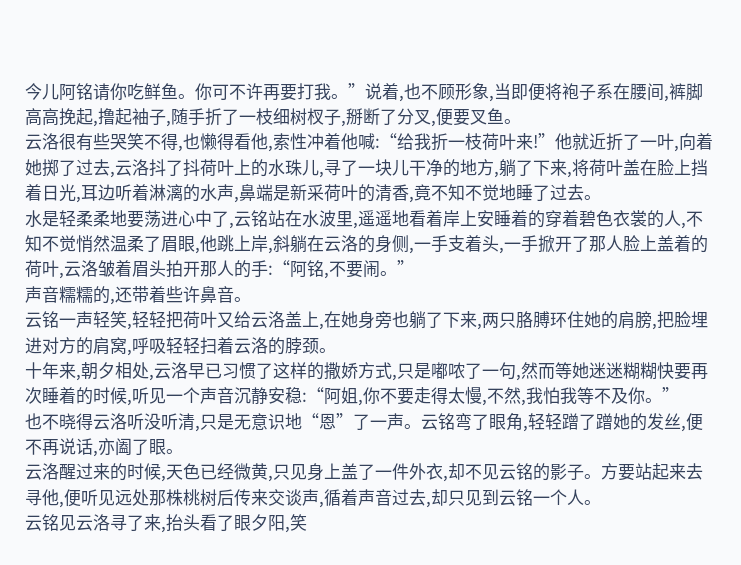今儿阿铭请你吃鲜鱼。你可不许再要打我。”说着,也不顾形象,当即便将袍子系在腰间,裤脚高高挽起,撸起袖子,随手折了一枝细树杈子,掰断了分叉,便要叉鱼。
云洛很有些哭笑不得,也懒得看他,索性冲着他喊:“给我折一枝荷叶来!”他就近折了一叶,向着她掷了过去,云洛抖了抖荷叶上的水珠儿,寻了一块儿干净的地方,躺了下来,将荷叶盖在脸上挡着日光,耳边听着淋漓的水声,鼻端是新采荷叶的清香,竟不知不觉地睡了过去。
水是轻柔柔地要荡进心中了,云铭站在水波里,遥遥地看着岸上安睡着的穿着碧色衣裳的人,不知不觉悄然温柔了眉眼,他跳上岸,斜躺在云洛的身侧,一手支着头,一手掀开了那人脸上盖着的荷叶,云洛皱着眉头拍开那人的手:“阿铭,不要闹。”
声音糯糯的,还带着些许鼻音。
云铭一声轻笑,轻轻把荷叶又给云洛盖上,在她身旁也躺了下来,两只胳膊环住她的肩膀,把脸埋进对方的肩窝,呼吸轻轻扫着云洛的脖颈。
十年来,朝夕相处,云洛早已习惯了这样的撒娇方式,只是嘟哝了一句,然而等她迷迷糊糊快要再次睡着的时候,听见一个声音沉静安稳:“阿姐,你不要走得太慢,不然,我怕我等不及你。”
也不晓得云洛听没听清,只是无意识地“恩”了一声。云铭弯了眼角,轻轻蹭了蹭她的发丝,便不再说话,亦阖了眼。
云洛醒过来的时候,天色已经微黄,只见身上盖了一件外衣,却不见云铭的影子。方要站起来去寻他,便听见远处那株桃树后传来交谈声,循着声音过去,却只见到云铭一个人。
云铭见云洛寻了来,抬头看了眼夕阳,笑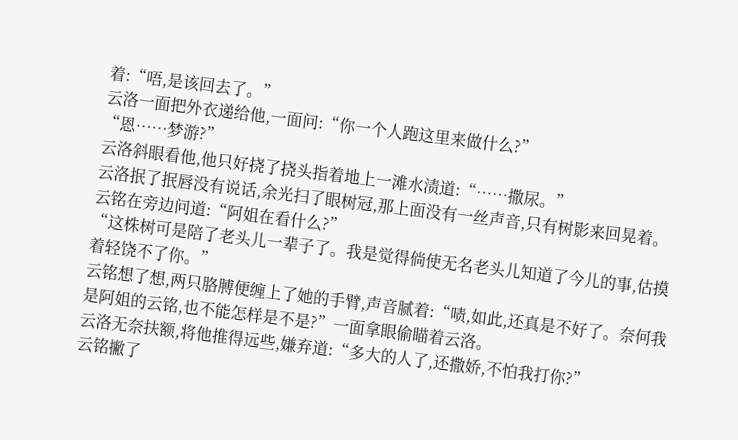着:“唔,是该回去了。”
云洛一面把外衣递给他,一面问:“你一个人跑这里来做什么?”
“恩……梦游?”
云洛斜眼看他,他只好挠了挠头指着地上一滩水渍道:“……撒尿。”
云洛抿了抿唇没有说话,余光扫了眼树冠,那上面没有一丝声音,只有树影来回晃着。
云铭在旁边问道:“阿姐在看什么?”
“这株树可是陪了老头儿一辈子了。我是觉得倘使无名老头儿知道了今儿的事,估摸着轻饶不了你。”
云铭想了想,两只胳膊便缠上了她的手臂,声音腻着:“啧,如此,还真是不好了。奈何我是阿姐的云铭,也不能怎样是不是?”一面拿眼偷瞄着云洛。
云洛无奈扶额,将他推得远些,嫌弃道:“多大的人了,还撒娇,不怕我打你?”
云铭撇了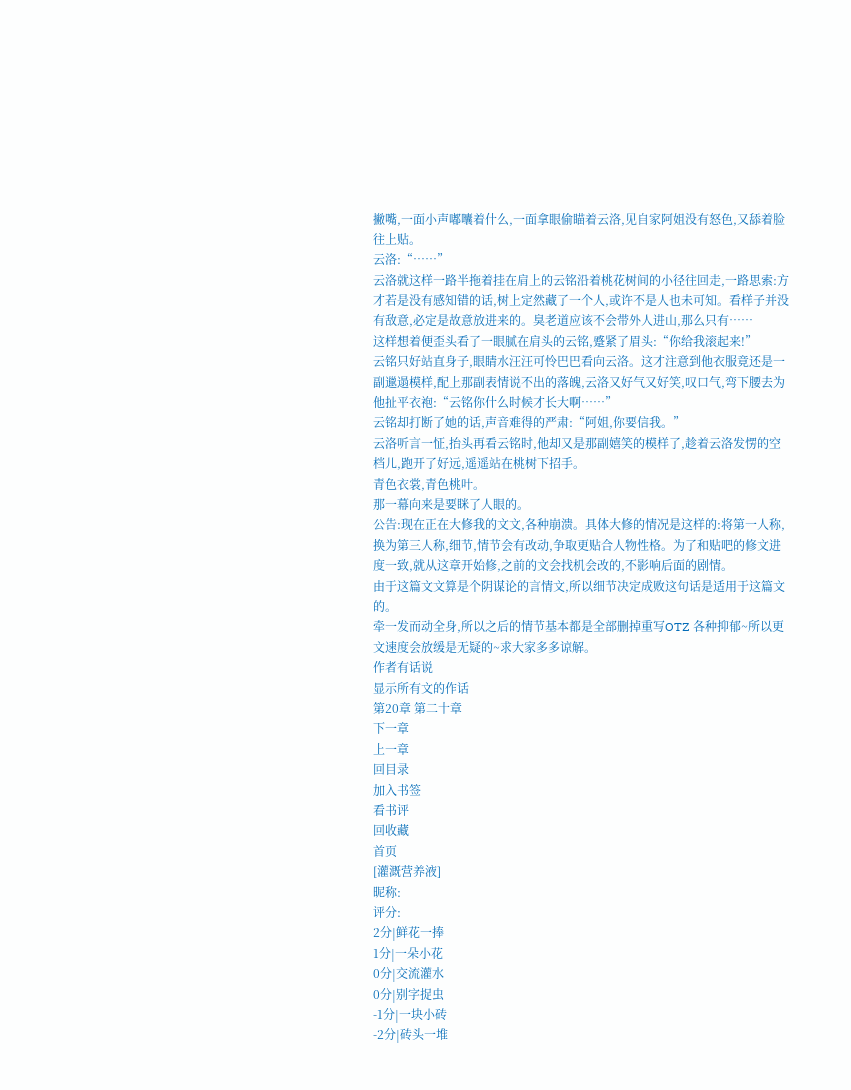撇嘴,一面小声嘟囔着什么,一面拿眼偷瞄着云洛,见自家阿姐没有怒色,又舔着脸往上贴。
云洛:“……”
云洛就这样一路半拖着挂在肩上的云铭沿着桃花树间的小径往回走,一路思索:方才若是没有感知错的话,树上定然藏了一个人,或许不是人也未可知。看样子并没有敌意,必定是故意放进来的。臭老道应该不会带外人进山,那么只有……
这样想着便歪头看了一眼腻在肩头的云铭,蹙紧了眉头:“你给我滚起来!”
云铭只好站直身子,眼睛水汪汪可怜巴巴看向云洛。这才注意到他衣服竟还是一副邋遢模样,配上那副表情说不出的落魄,云洛又好气又好笑,叹口气,弯下腰去为他扯平衣袍:“云铭你什么时候才长大啊……”
云铭却打断了她的话,声音难得的严肃:“阿姐,你要信我。”
云洛听言一怔,抬头再看云铭时,他却又是那副嬉笑的模样了,趁着云洛发愣的空档儿,跑开了好远,遥遥站在桃树下招手。
青色衣裳,青色桃叶。
那一幕向来是要眯了人眼的。
公告:现在正在大修我的文文,各种崩溃。具体大修的情况是这样的:将第一人称,换为第三人称,细节,情节会有改动,争取更贴合人物性格。为了和贴吧的修文进度一致,就从这章开始修,之前的文会找机会改的,不影响后面的剧情。
由于这篇文文算是个阴谋论的言情文,所以细节决定成败这句话是适用于这篇文的。
牵一发而动全身,所以之后的情节基本都是全部删掉重写OTZ 各种抑郁~所以更文速度会放缓是无疑的~求大家多多谅解。
作者有话说
显示所有文的作话
第20章 第二十章
下一章
上一章
回目录
加入书签
看书评
回收藏
首页
[灌溉营养液]
昵称:
评分:
2分|鲜花一捧
1分|一朵小花
0分|交流灌水
0分|别字捉虫
-1分|一块小砖
-2分|砖头一堆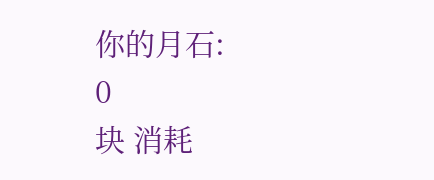你的月石:
0
块 消耗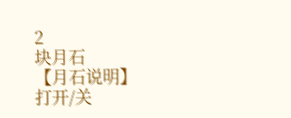2
块月石
【月石说明】
打开/关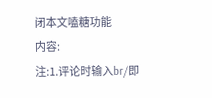闭本文嗑糖功能
内容:
注:1.评论时输入br/即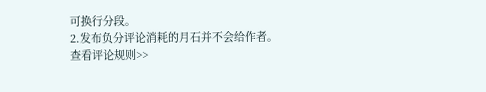可换行分段。
2.发布负分评论消耗的月石并不会给作者。
查看评论规则>>